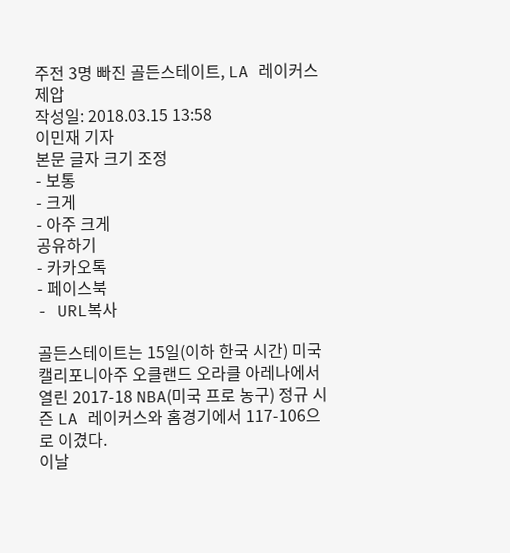주전 3명 빠진 골든스테이트, LA 레이커스 제압
작성일: 2018.03.15 13:58
이민재 기자
본문 글자 크기 조정
- 보통
- 크게
- 아주 크게
공유하기
- 카카오톡
- 페이스북
- URL복사

골든스테이트는 15일(이하 한국 시간) 미국 캘리포니아주 오클랜드 오라클 아레나에서 열린 2017-18 NBA(미국 프로 농구) 정규 시즌 LA 레이커스와 홈경기에서 117-106으로 이겼다.
이날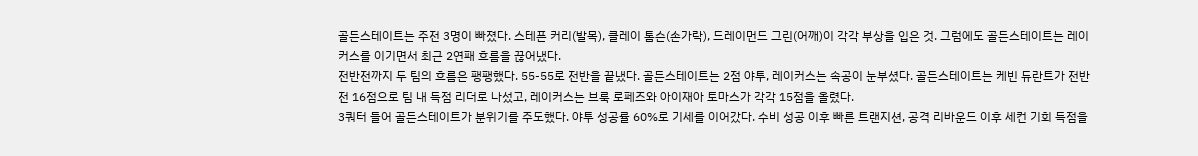골든스테이트는 주전 3명이 빠졌다. 스테픈 커리(발목), 클레이 톰슨(손가락), 드레이먼드 그린(어깨)이 각각 부상을 입은 것. 그럼에도 골든스테이트는 레이커스를 이기면서 최근 2연패 흐름을 끊어냈다.
전반전까지 두 팀의 흐름은 팽팽했다. 55-55로 전반을 끝냈다. 골든스테이트는 2점 야투, 레이커스는 속공이 눈부셨다. 골든스테이트는 케빈 듀란트가 전반전 16점으로 팀 내 득점 리더로 나섰고, 레이커스는 브룩 로페즈와 아이재아 토마스가 각각 15점을 올렸다.
3쿼터 들어 골든스테이트가 분위기를 주도했다. 야투 성공률 60%로 기세를 이어갔다. 수비 성공 이후 빠른 트랜지션, 공격 리바운드 이후 세컨 기회 득점을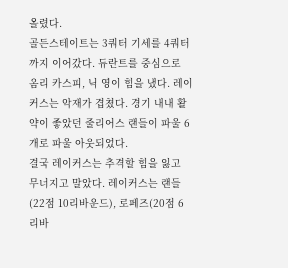올렸다.
골든스테이트는 3쿼터 기세를 4쿼터까지 이어갔다. 듀란트를 중심으로 옴리 카스피, 닉 영이 힘을 냈다. 레이커스는 악재가 겹쳤다. 경기 내내 활약이 좋았던 줄리어스 랜들이 파울 6개로 파울 아웃되었다.
결국 레이커스는 추격할 힘을 잃고 무너지고 말았다. 레이커스는 랜들(22점 10리바운드), 로페즈(20점 6리바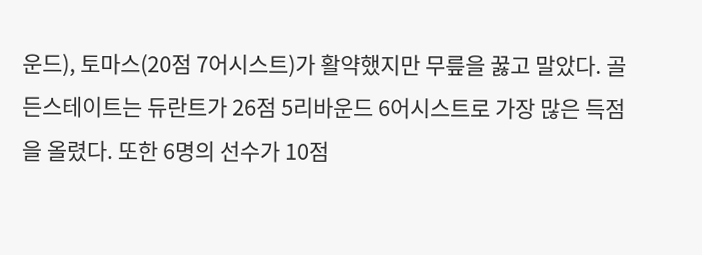운드), 토마스(20점 7어시스트)가 활약했지만 무릎을 꿇고 말았다. 골든스테이트는 듀란트가 26점 5리바운드 6어시스트로 가장 많은 득점을 올렸다. 또한 6명의 선수가 10점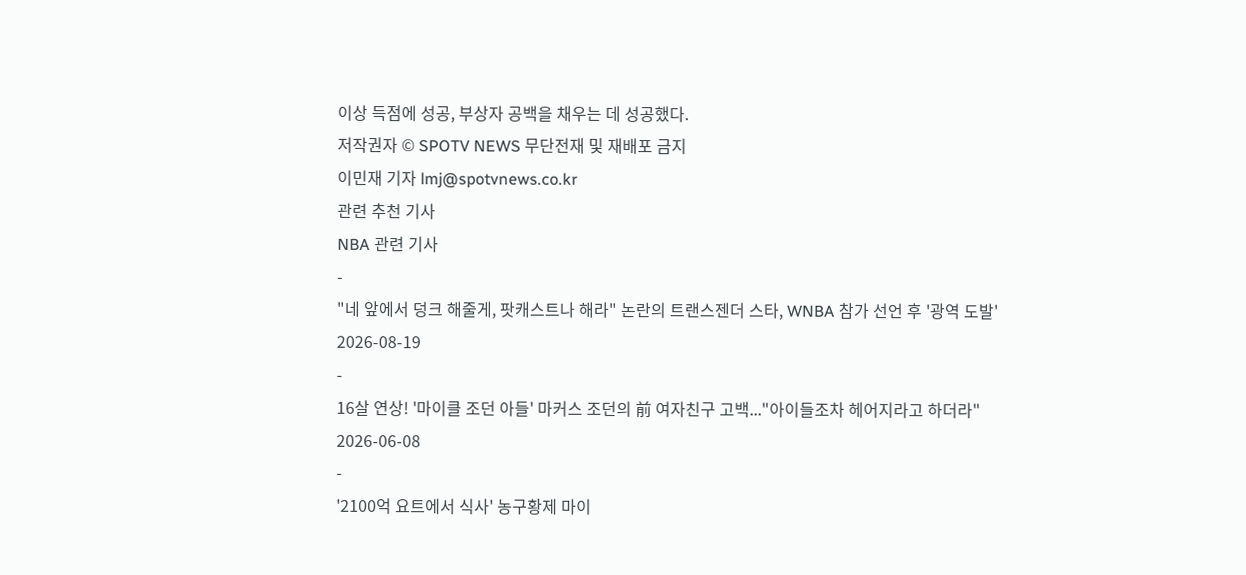이상 득점에 성공, 부상자 공백을 채우는 데 성공했다.
저작권자 © SPOTV NEWS 무단전재 및 재배포 금지
이민재 기자 lmj@spotvnews.co.kr
관련 추천 기사
NBA 관련 기사
-
"네 앞에서 덩크 해줄게, 팟캐스트나 해라" 논란의 트랜스젠더 스타, WNBA 참가 선언 후 '광역 도발'
2026-08-19
-
16살 연상! '마이클 조던 아들' 마커스 조던의 前 여자친구 고백..."아이들조차 헤어지라고 하더라"
2026-06-08
-
'2100억 요트에서 식사' 농구황제 마이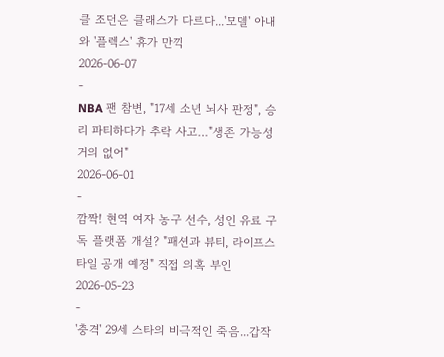클 조던은 클래스가 다르다...'모델' 아내와 '플렉스' 휴가 만끽
2026-06-07
-
NBA 팬 참변, "17세 소년 뇌사 판정", 승리 파티하다가 추락 사고…"생존 가능성 거의 없어"
2026-06-01
-
깜짝! 현역 여자 농구 선수, 성인 유료 구독 플랫폼 개설? "패션과 뷰티, 라이프스타일 공개 예정" 직접 의혹 부인
2026-05-23
-
'충격' 29세 스타의 비극적인 죽음...갑작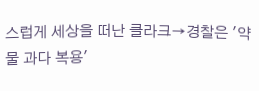스럽게 세상을 떠난 클라크→경찰은 '약물 과다 복용'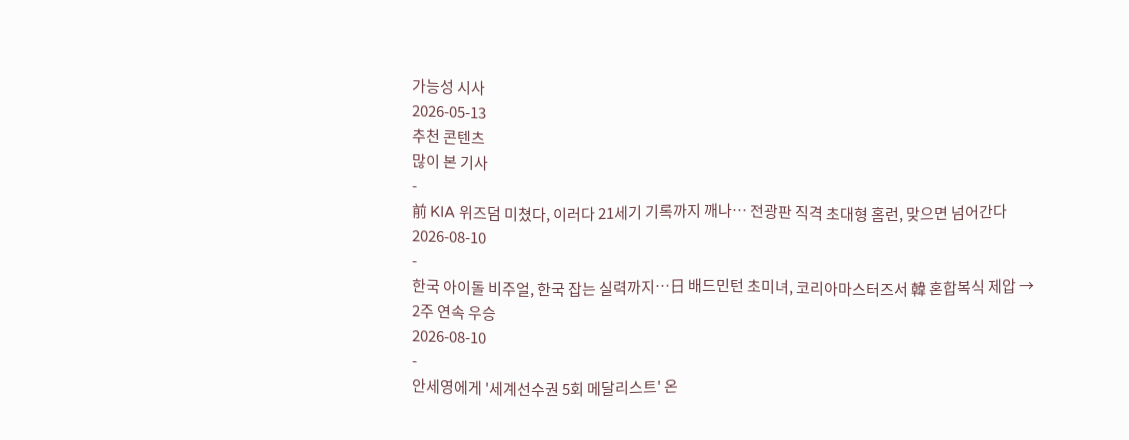가능성 시사
2026-05-13
추천 콘텐츠
많이 본 기사
-
前 KIA 위즈덤 미쳤다, 이러다 21세기 기록까지 깨나… 전광판 직격 초대형 홈런, 맞으면 넘어간다
2026-08-10
-
한국 아이돌 비주얼, 한국 잡는 실력까지…日 배드민턴 초미녀, 코리아마스터즈서 韓 혼합복식 제압 → 2주 연속 우승
2026-08-10
-
안세영에게 '세계선수권 5회 메달리스트' 온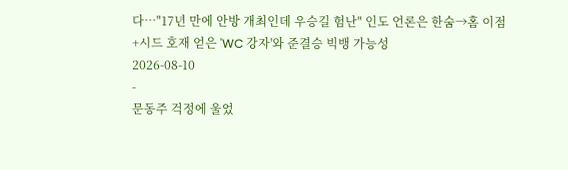다…"17년 만에 안방 개최인데 우승길 험난" 인도 언론은 한숨→홈 이점+시드 호재 얻은 'WC 강자'와 준결승 빅뱅 가능성
2026-08-10
-
문동주 걱정에 울었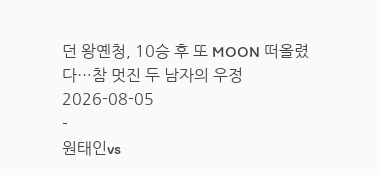던 왕옌청, 10승 후 또 MOON 떠올렸다…참 멋진 두 남자의 우정
2026-08-05
-
원태인vs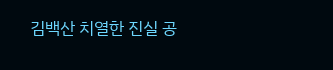김백산 치열한 진실 공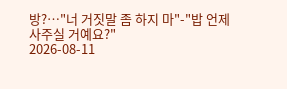방?…"너 거짓말 좀 하지 마"-"밥 언제 사주실 거예요?"
2026-08-11